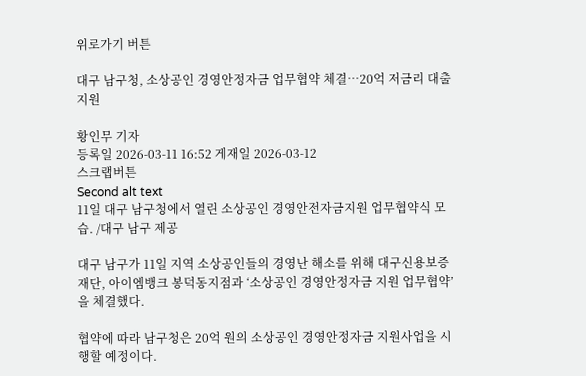위로가기 버튼

대구 남구청, 소상공인 경영안정자금 업무협약 체결⋯20억 저금리 대출지원

황인무 기자
등록일 2026-03-11 16:52 게재일 2026-03-12
스크랩버튼
Second alt text
11일 대구 남구청에서 열린 소상공인 경영안전자금지원 업무협약식 모습. /대구 남구 제공

대구 남구가 11일 지역 소상공인들의 경영난 해소를 위해 대구신용보증재단, 아이엠뱅크 봉덕동지점과 ‘소상공인 경영안정자금 지원 업무협약’을 체결했다.

협약에 따라 남구청은 20억 원의 소상공인 경영안정자금 지원사업을 시행할 예정이다.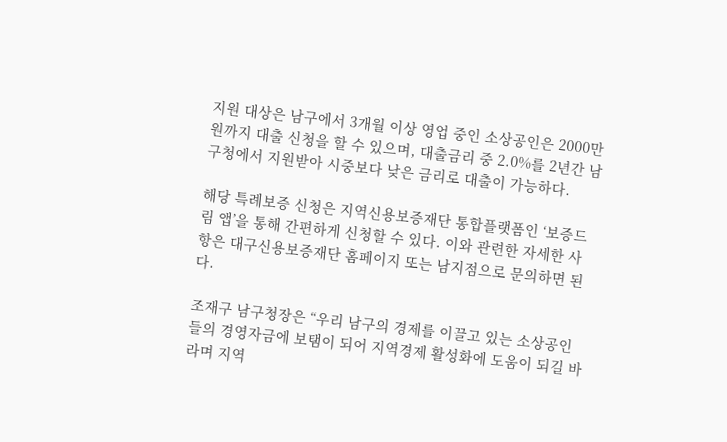지원 대상은 남구에서 3개월 이상 영업 중인 소상공인은 2000만 원까지 대출 신청을 할 수 있으며, 대출금리 중 2.0%를 2년간 남구청에서 지원받아 시중보다 낮은 금리로 대출이 가능하다.

해당 특례보증 신청은 지역신용보증재단 통합플랫폼인 ‘보증드림 앱’을 통해 간편하게 신청할 수 있다. 이와 관련한 자세한 사항은 대구신용보증재단 홈페이지 또는 남지점으로 문의하면 된다.

조재구 남구청장은 “우리 남구의 경제를 이끌고 있는 소상공인들의 경영자금에 보탬이 되어 지역경제 활성화에 도움이 되길 바라며 지역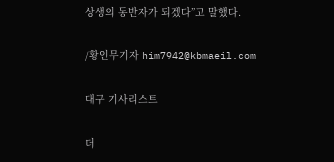상생의 동반자가 되겠다”고 말했다.

/황인무기자 him7942@kbmaeil.com

대구 기사리스트

더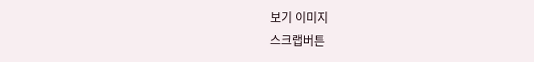보기 이미지
스크랩버튼